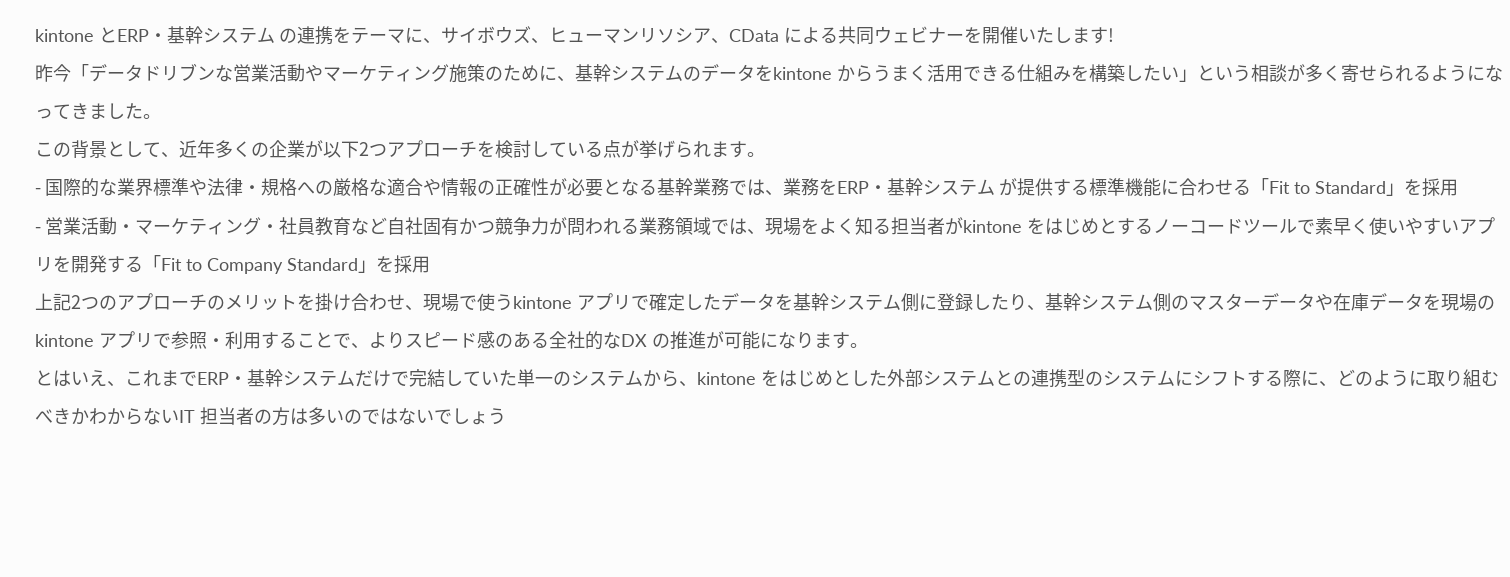kintone とERP・基幹システム の連携をテーマに、サイボウズ、ヒューマンリソシア、CData による共同ウェビナーを開催いたします!
昨今「データドリブンな営業活動やマーケティング施策のために、基幹システムのデータをkintone からうまく活用できる仕組みを構築したい」という相談が多く寄せられるようになってきました。
この背景として、近年多くの企業が以下2つアプローチを検討している点が挙げられます。
- 国際的な業界標準や法律・規格への厳格な適合や情報の正確性が必要となる基幹業務では、業務をERP・基幹システム が提供する標準機能に合わせる「Fit to Standard」を採用
- 営業活動・マーケティング・社員教育など自社固有かつ競争力が問われる業務領域では、現場をよく知る担当者がkintone をはじめとするノーコードツールで素早く使いやすいアプリを開発する「Fit to Company Standard」を採用
上記2つのアプローチのメリットを掛け合わせ、現場で使うkintone アプリで確定したデータを基幹システム側に登録したり、基幹システム側のマスターデータや在庫データを現場のkintone アプリで参照・利用することで、よりスピード感のある全社的なDX の推進が可能になります。
とはいえ、これまでERP・基幹システムだけで完結していた単一のシステムから、kintone をはじめとした外部システムとの連携型のシステムにシフトする際に、どのように取り組むべきかわからないIT 担当者の方は多いのではないでしょう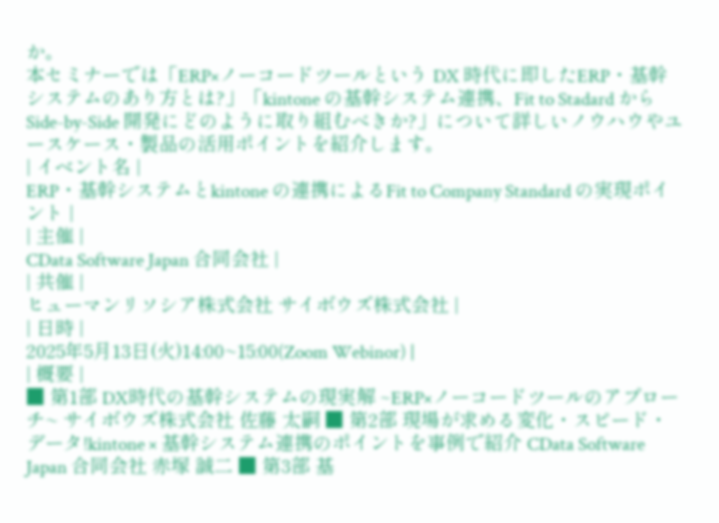か。
本セミナーでは「ERP×ノーコードツールという DX 時代に即したERP・基幹システムのあり方とは?」「kintone の基幹システム連携、Fit to Stadard からSide-by-Side 開発にどのように取り組むべきか?」について詳しいノウハウやユースケース・製品の活用ポイントを紹介します。
| イベント名 |
ERP・基幹システムとkintone の連携によるFit to Company Standard の実現ポイント |
| 主催 |
CData Software Japan 合同会社 |
| 共催 |
ヒューマンリソシア株式会社 サイボウズ株式会社 |
| 日時 |
2025年5月13日(火)14:00~15:00(Zoom Webinor) |
| 概要 |
■ 第1部 DX時代の基幹システムの現実解 ~ERP×ノーコードツールのアプローチ~ サイボウズ株式会社 佐藤 太嗣 ■ 第2部 現場が求める変化・スピード・データ!kintone × 基幹システム連携のポイントを事例で紹介 CData Software Japan 合同会社 赤塚 誠二 ■ 第3部 基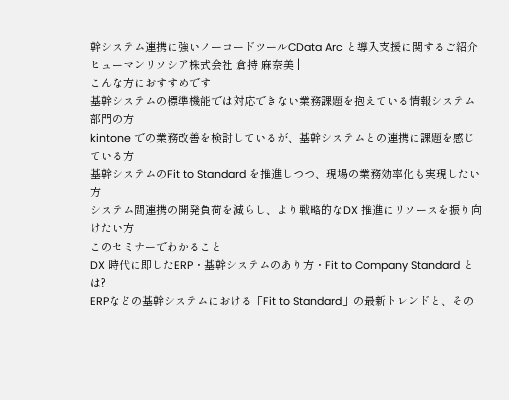幹システム連携に強いノーコードツールCData Arc と導入支援に関するご紹介 ヒューマンリソシア株式会社 倉持 麻奈美 |
こんな方におすすめです
基幹システムの標準機能では対応できない業務課題を抱えている情報システム部門の方
kintone での業務改善を検討しているが、基幹システムとの連携に課題を感じている方
基幹システムのFit to Standard を推進しつつ、現場の業務効率化も実現したい方
システム間連携の開発負荷を減らし、より戦略的なDX 推進にリソースを振り向けたい方
このセミナーでわかること
DX 時代に即したERP・基幹システムのあり方・Fit to Company Standard とは?
ERPなどの基幹システムにおける「Fit to Standard」の最新トレンドと、その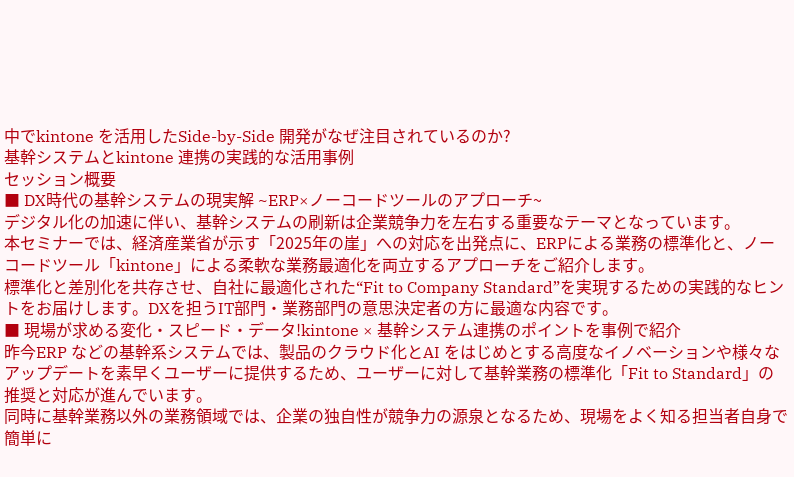中でkintone を活用したSide-by-Side 開発がなぜ注目されているのか?
基幹システムとkintone 連携の実践的な活用事例
セッション概要
■ DX時代の基幹システムの現実解 ~ERP×ノーコードツールのアプローチ~
デジタル化の加速に伴い、基幹システムの刷新は企業競争力を左右する重要なテーマとなっています。
本セミナーでは、経済産業省が示す「2025年の崖」への対応を出発点に、ERPによる業務の標準化と、ノーコードツール「kintone」による柔軟な業務最適化を両立するアプローチをご紹介します。
標準化と差別化を共存させ、自社に最適化された“Fit to Company Standard”を実現するための実践的なヒントをお届けします。DXを担うIT部門・業務部門の意思決定者の方に最適な内容です。
■ 現場が求める変化・スピード・データ!kintone × 基幹システム連携のポイントを事例で紹介
昨今ERP などの基幹系システムでは、製品のクラウド化とAI をはじめとする高度なイノベーションや様々なアップデートを素早くユーザーに提供するため、ユーザーに対して基幹業務の標準化「Fit to Standard」の推奨と対応が進んでいます。
同時に基幹業務以外の業務領域では、企業の独自性が競争力の源泉となるため、現場をよく知る担当者自身で簡単に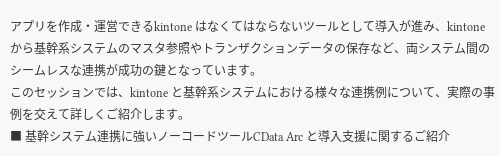アプリを作成・運営できるkintone はなくてはならないツールとして導入が進み、kintone から基幹系システムのマスタ参照やトランザクションデータの保存など、両システム間のシームレスな連携が成功の鍵となっています。
このセッションでは、kintone と基幹系システムにおける様々な連携例について、実際の事例を交えて詳しくご紹介します。
■ 基幹システム連携に強いノーコードツールCData Arc と導入支援に関するご紹介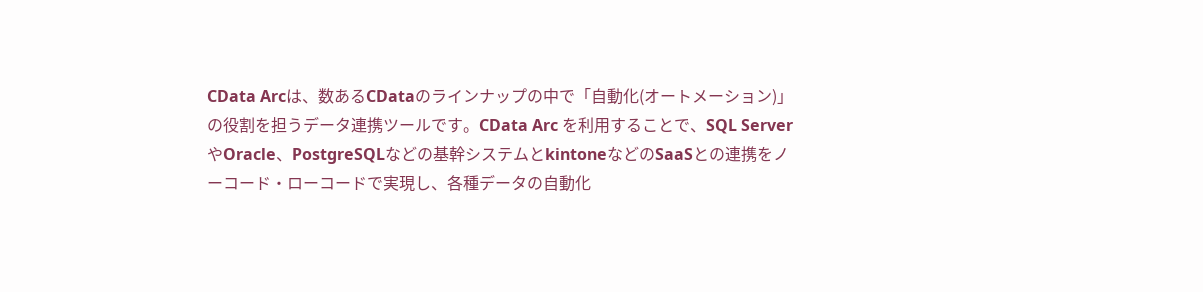CData Arcは、数あるCDataのラインナップの中で「自動化(オートメーション)」の役割を担うデータ連携ツールです。CData Arc を利用することで、SQL ServerやOracle、PostgreSQLなどの基幹システムとkintoneなどのSaaSとの連携をノーコード・ローコードで実現し、各種データの自動化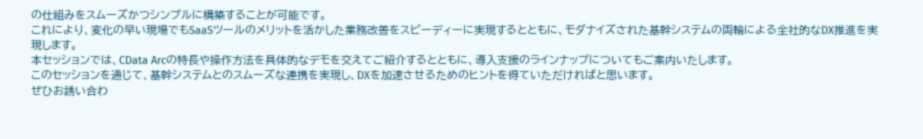の仕組みをスムーズかつシンプルに構築することが可能です。
これにより、変化の早い現場でもSaaSツールのメリットを活かした業務改善をスピーディーに実現するとともに、モダナイズされた基幹システムの両輪による全社的なDX推進を実現します。
本セッションでは、CData Arcの特長や操作方法を具体的なデモを交えてご紹介するとともに、導入支援のラインナップについてもご案内いたします。
このセッションを通じて、基幹システムとのスムーズな連携を実現し、DXを加速させるためのヒントを得ていただければと思います。
ぜひお誘い合わ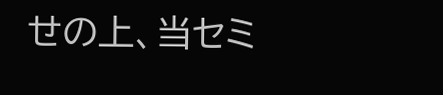せの上、当セミ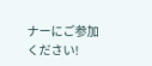ナーにご参加ください!